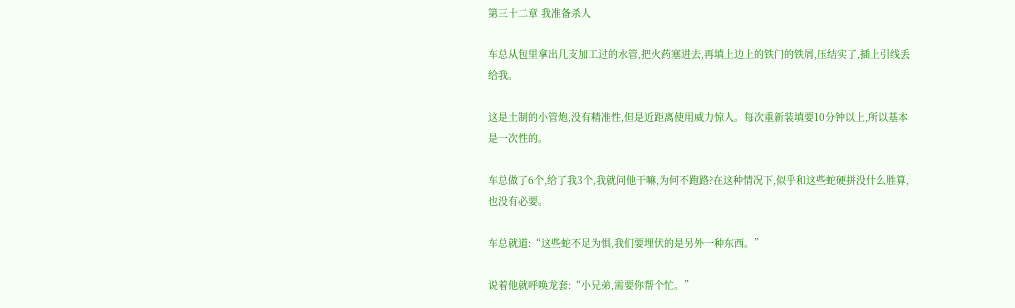第三十二章 我准备杀人

车总从包里拿出几支加工过的水管,把火药塞进去,再填上边上的铁门的铁屑,压结实了,插上引线丢给我。

这是土制的小管炮,没有精准性,但是近距离使用威力惊人。每次重新装填要10分钟以上,所以基本是一次性的。

车总做了6个,给了我3个,我就问他干嘛,为何不跑路?在这种情况下,似乎和这些蛇硬拼没什么胜算,也没有必要。

车总就道:“这些蛇不足为惧,我们要埋伏的是另外一种东西。”

说着他就呼唤龙套:“小兄弟,需要你帮个忙。”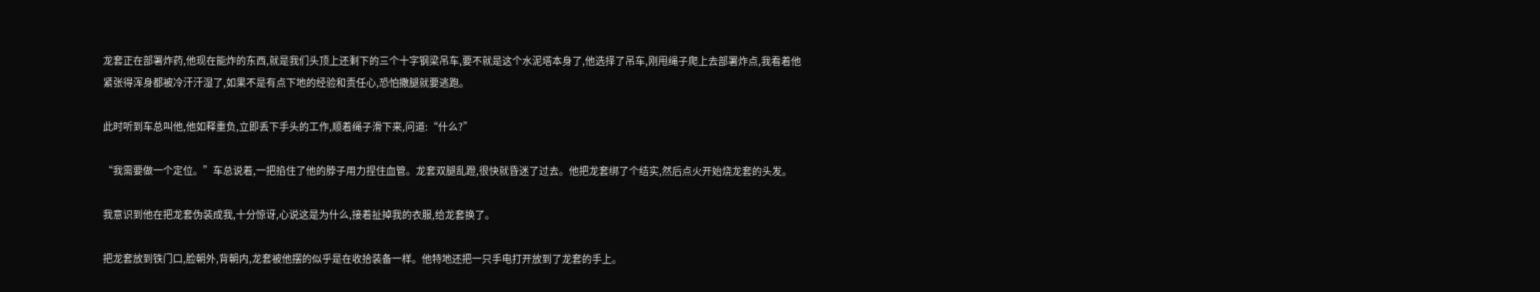龙套正在部署炸药,他现在能炸的东西,就是我们头顶上还剩下的三个十字钢梁吊车,要不就是这个水泥塔本身了,他选择了吊车,刚甩绳子爬上去部署炸点,我看着他紧张得浑身都被冷汗汗湿了,如果不是有点下地的经验和责任心,恐怕撒腿就要逃跑。

此时听到车总叫他,他如释重负,立即丢下手头的工作,顺着绳子滑下来,问道:“什么?”

“我需要做一个定位。”车总说着,一把掐住了他的脖子用力捏住血管。龙套双腿乱蹬,很快就昏迷了过去。他把龙套绑了个结实,然后点火开始烧龙套的头发。

我意识到他在把龙套伪装成我,十分惊讶,心说这是为什么,接着扯掉我的衣服,给龙套换了。

把龙套放到铁门口,脸朝外,背朝内,龙套被他摆的似乎是在收拾装备一样。他特地还把一只手电打开放到了龙套的手上。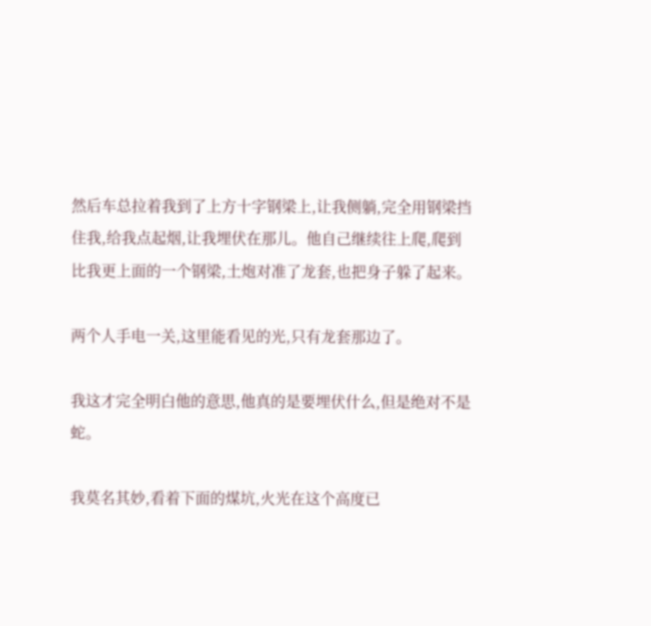然后车总拉着我到了上方十字钢梁上,让我侧躺,完全用钢梁挡住我,给我点起烟,让我埋伏在那儿。他自己继续往上爬,爬到比我更上面的一个钢梁,土炮对准了龙套,也把身子躲了起来。

两个人手电一关,这里能看见的光,只有龙套那边了。

我这才完全明白他的意思,他真的是要埋伏什么,但是绝对不是蛇。

我莫名其妙,看着下面的煤坑,火光在这个高度已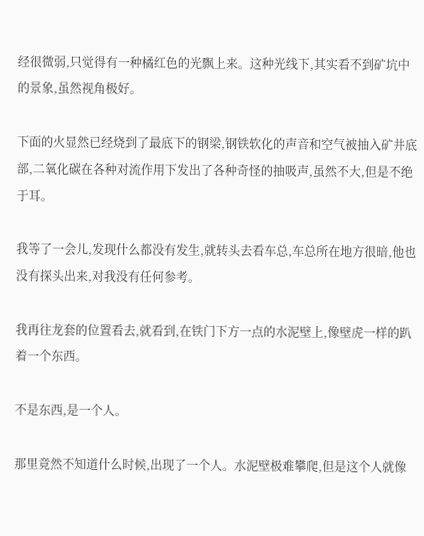经很微弱,只觉得有一种橘红色的光飘上来。这种光线下,其实看不到矿坑中的景象,虽然视角极好。

下面的火显然已经烧到了最底下的钢梁,钢铁软化的声音和空气被抽入矿井底部,二氧化碳在各种对流作用下发出了各种奇怪的抽吸声,虽然不大,但是不绝于耳。

我等了一会儿,发现什么都没有发生,就转头去看车总,车总所在地方很暗,他也没有探头出来,对我没有任何参考。

我再往龙套的位置看去,就看到,在铁门下方一点的水泥壁上,像壁虎一样的趴着一个东西。

不是东西,是一个人。

那里竟然不知道什么时候,出现了一个人。水泥壁极难攀爬,但是这个人就像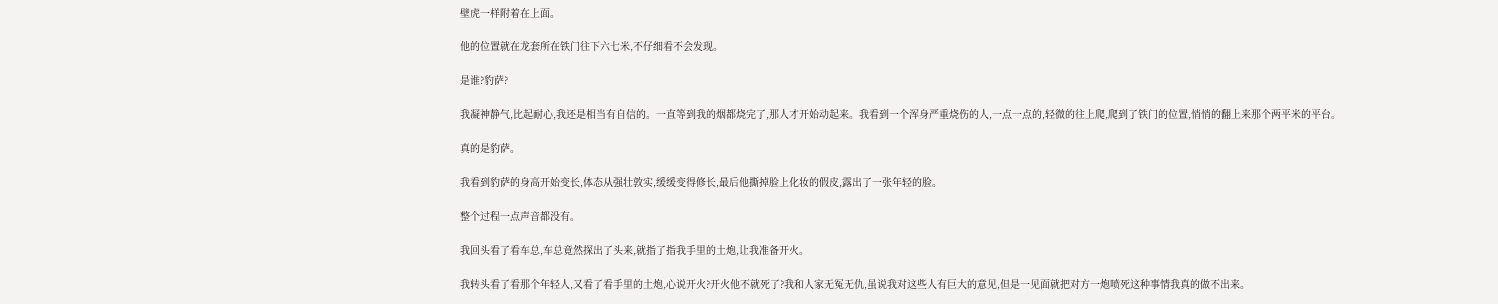壁虎一样附着在上面。

他的位置就在龙套所在铁门往下六七米,不仔细看不会发现。

是谁?豹萨?

我凝神静气,比起耐心,我还是相当有自信的。一直等到我的烟都烧完了,那人才开始动起来。我看到一个浑身严重烧伤的人,一点一点的,轻微的往上爬,爬到了铁门的位置,悄悄的翻上来那个两平米的平台。

真的是豹萨。

我看到豹萨的身高开始变长,体态从强壮敦实,缓缓变得修长,最后他撕掉脸上化妆的假皮,露出了一张年轻的脸。

整个过程一点声音都没有。

我回头看了看车总,车总竟然探出了头来,就指了指我手里的土炮,让我准备开火。

我转头看了看那个年轻人,又看了看手里的土炮,心说开火?开火他不就死了?我和人家无冤无仇,虽说我对这些人有巨大的意见,但是一见面就把对方一炮喷死这种事情我真的做不出来。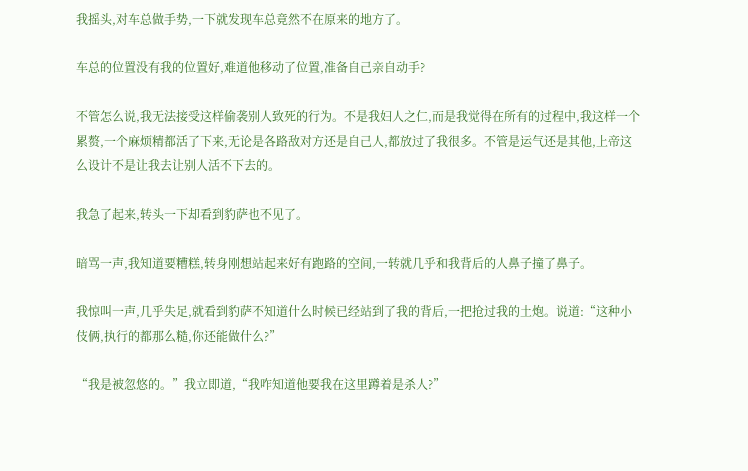我摇头,对车总做手势,一下就发现车总竟然不在原来的地方了。

车总的位置没有我的位置好,难道他移动了位置,准备自己亲自动手?

不管怎么说,我无法接受这样偷袭别人致死的行为。不是我妇人之仁,而是我觉得在所有的过程中,我这样一个累赘,一个麻烦精都活了下来,无论是各路敌对方还是自己人,都放过了我很多。不管是运气还是其他,上帝这么设计不是让我去让别人活不下去的。

我急了起来,转头一下却看到豹萨也不见了。

暗骂一声,我知道要糟糕,转身刚想站起来好有跑路的空间,一转就几乎和我背后的人鼻子撞了鼻子。

我惊叫一声,几乎失足,就看到豹萨不知道什么时候已经站到了我的背后,一把抢过我的土炮。说道:“这种小伎俩,执行的都那么糙,你还能做什么?”

“我是被忽悠的。”我立即道,“我咋知道他要我在这里蹲着是杀人?”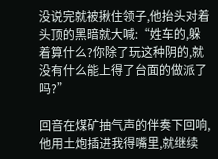没说完就被揪住领子,他抬头对着头顶的黑暗就大喊:“姓车的,躲着算什么?你除了玩这种阴的,就没有什么能上得了台面的做派了吗?”

回音在煤矿抽气声的伴奏下回响,他用土炮插进我得嘴里,就继续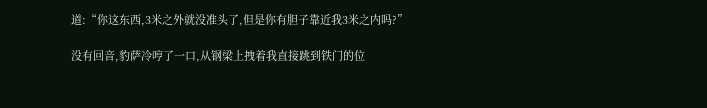道:“你这东西,3米之外就没准头了,但是你有胆子靠近我3米之内吗?”

没有回音,豹萨冷哼了一口,从钢梁上拽着我直接跳到铁门的位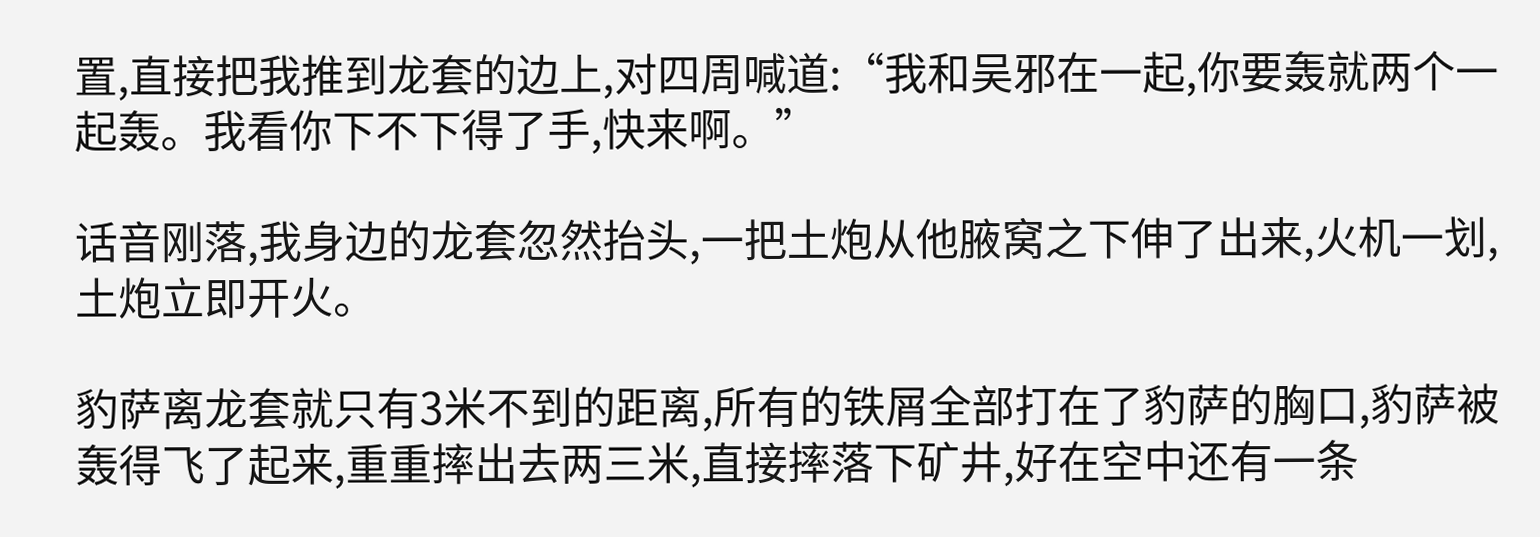置,直接把我推到龙套的边上,对四周喊道:“我和吴邪在一起,你要轰就两个一起轰。我看你下不下得了手,快来啊。”

话音刚落,我身边的龙套忽然抬头,一把土炮从他腋窝之下伸了出来,火机一划,土炮立即开火。

豹萨离龙套就只有3米不到的距离,所有的铁屑全部打在了豹萨的胸口,豹萨被轰得飞了起来,重重摔出去两三米,直接摔落下矿井,好在空中还有一条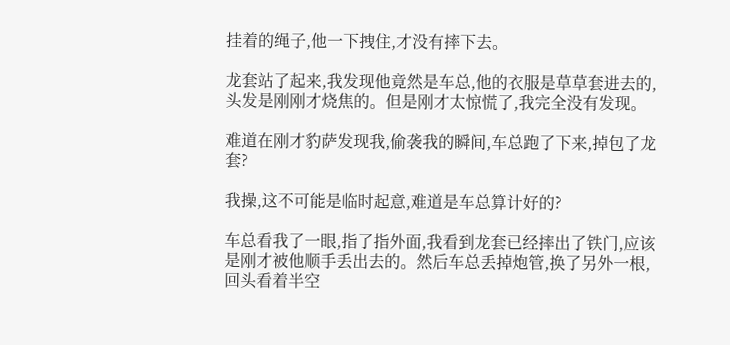挂着的绳子,他一下拽住,才没有摔下去。

龙套站了起来,我发现他竟然是车总,他的衣服是草草套进去的,头发是刚刚才烧焦的。但是刚才太惊慌了,我完全没有发现。

难道在刚才豹萨发现我,偷袭我的瞬间,车总跑了下来,掉包了龙套?

我操,这不可能是临时起意,难道是车总算计好的?

车总看我了一眼,指了指外面,我看到龙套已经摔出了铁门,应该是刚才被他顺手丢出去的。然后车总丢掉炮管,换了另外一根,回头看着半空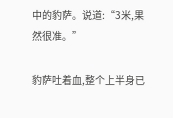中的豹萨。说道:“3米,果然很准。”

豹萨吐着血,整个上半身已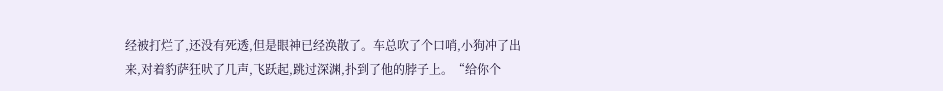经被打烂了,还没有死透,但是眼神已经涣散了。车总吹了个口哨,小狗冲了出来,对着豹萨狂吠了几声,飞跃起,跳过深渊,扑到了他的脖子上。“给你个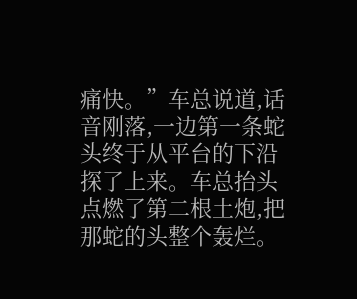痛快。”车总说道,话音刚落,一边第一条蛇头终于从平台的下沿探了上来。车总抬头点燃了第二根土炮,把那蛇的头整个轰烂。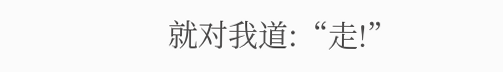就对我道:“走!”